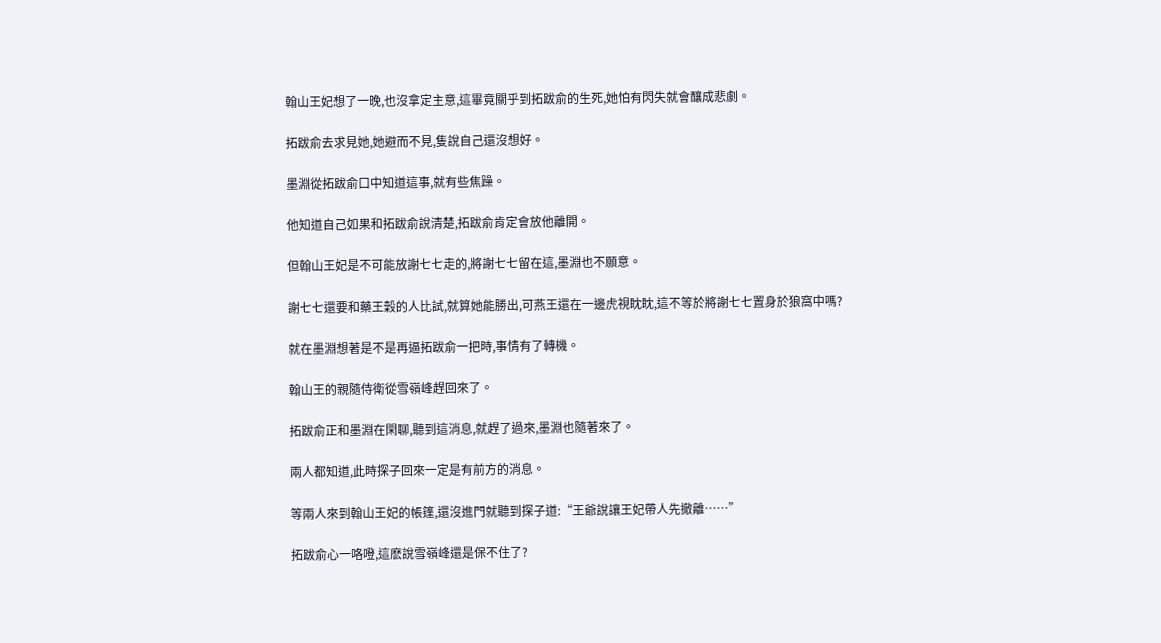翰山王妃想了一晚,也沒拿定主意,這畢竟關乎到拓跋俞的生死,她怕有閃失就會釀成悲劇。

拓跋俞去求見她,她避而不見,隻說自己還沒想好。

墨淵從拓跋俞口中知道這事,就有些焦躁。

他知道自己如果和拓跋俞說清楚,拓跋俞肯定會放他離開。

但翰山王妃是不可能放謝七七走的,將謝七七留在這,墨淵也不願意。

謝七七還要和藥王穀的人比試,就算她能勝出,可燕王還在一邊虎視眈眈,這不等於將謝七七置身於狼窩中嗎?

就在墨淵想著是不是再逼拓跋俞一把時,事情有了轉機。

翰山王的親隨侍衛從雪嶺峰趕回來了。

拓跋俞正和墨淵在閑聊,聽到這消息,就趕了過來,墨淵也隨著來了。

兩人都知道,此時探子回來一定是有前方的消息。

等兩人來到翰山王妃的帳篷,還沒進門就聽到探子道:“王爺說讓王妃帶人先撤離……”

拓跋俞心一咯噔,這麽說雪嶺峰還是保不住了?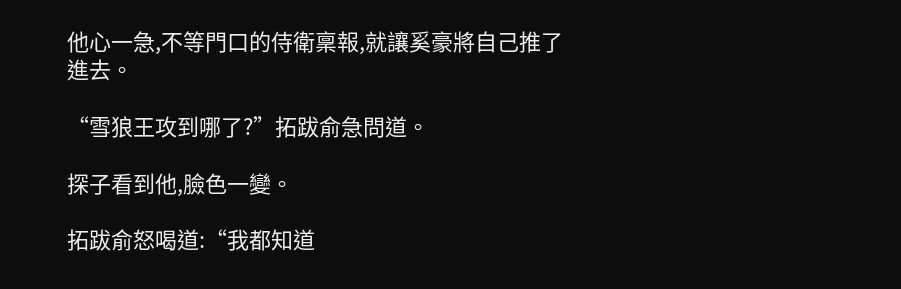他心一急,不等門口的侍衛稟報,就讓奚豪將自己推了進去。

“雪狼王攻到哪了?”拓跋俞急問道。

探子看到他,臉色一變。

拓跋俞怒喝道:“我都知道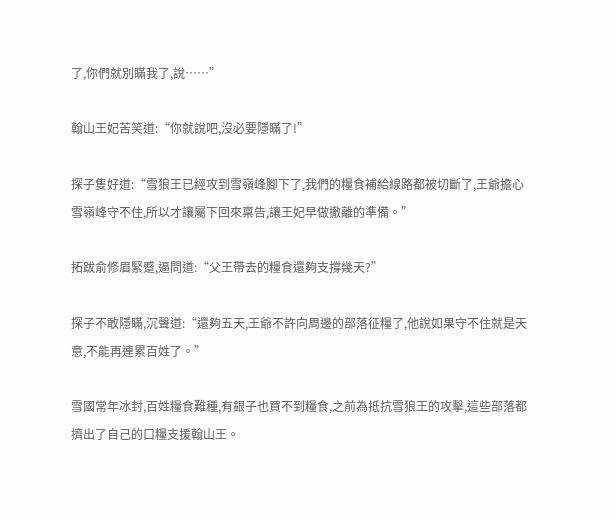了,你們就別瞞我了,說……”

翰山王妃苦笑道:“你就說吧,沒必要隱瞞了!”

探子隻好道:“雪狼王已經攻到雪嶺峰腳下了,我們的糧食補給線路都被切斷了,王爺擔心雪嶺峰守不住,所以才讓屬下回來稟告,讓王妃早做撤離的準備。”

拓跋俞修眉緊蹙,逼問道:“父王帶去的糧食還夠支撐幾天?”

探子不敢隱瞞,沉聲道:“還夠五天,王爺不許向周邊的部落征糧了,他說如果守不住就是天意,不能再連累百姓了。”

雪國常年冰封,百姓糧食難種,有銀子也買不到糧食,之前為抵抗雪狼王的攻擊,這些部落都擠出了自己的口糧支援翰山王。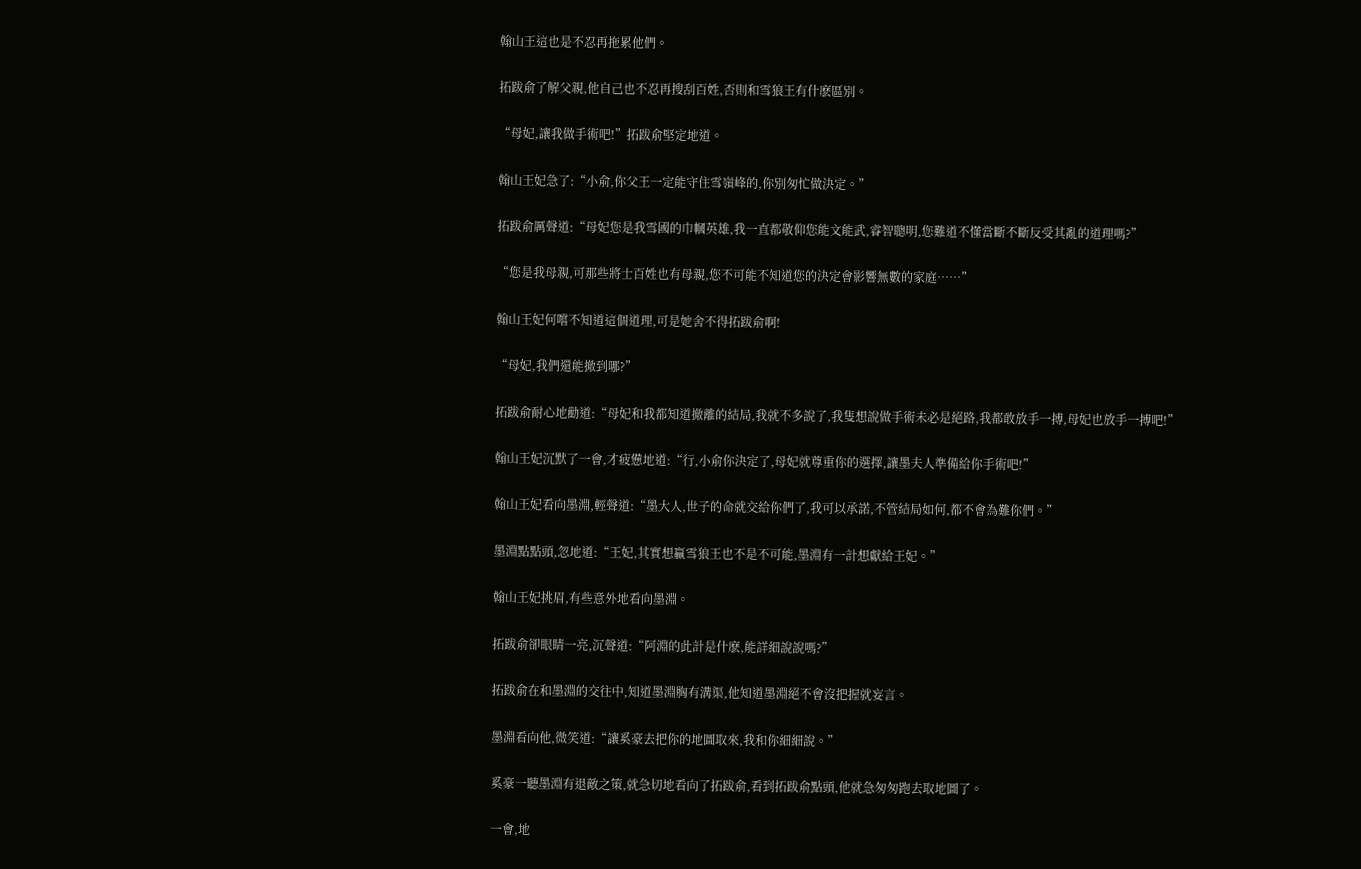翰山王這也是不忍再拖累他們。

拓跋俞了解父親,他自己也不忍再搜刮百姓,否則和雪狼王有什麽區別。

“母妃,讓我做手術吧!”拓跋俞堅定地道。

翰山王妃急了:“小俞,你父王一定能守住雪嶺峰的,你別匆忙做決定。”

拓跋俞厲聲道:“母妃您是我雪國的巾幗英雄,我一直都敬仰您能文能武,睿智聰明,您難道不懂當斷不斷反受其亂的道理嗎?”

“您是我母親,可那些將士百姓也有母親,您不可能不知道您的決定會影響無數的家庭……”

翰山王妃何嚐不知道這個道理,可是她舍不得拓跋俞啊!

“母妃,我們還能撤到哪?”

拓跋俞耐心地勸道:“母妃和我都知道撤離的結局,我就不多說了,我隻想說做手術未必是絕路,我都敢放手一搏,母妃也放手一搏吧!”

翰山王妃沉默了一會,才疲憊地道:“行,小俞你決定了,母妃就尊重你的選擇,讓墨夫人準備給你手術吧!”

翰山王妃看向墨淵,輕聲道:“墨大人,世子的命就交給你們了,我可以承諾,不管結局如何,都不會為難你們。”

墨淵點點頭,忽地道:“王妃,其實想贏雪狼王也不是不可能,墨淵有一計想獻給王妃。”

翰山王妃挑眉,有些意外地看向墨淵。

拓跋俞卻眼睛一亮,沉聲道:“阿淵的此計是什麽,能詳細說說嗎?”

拓跋俞在和墨淵的交往中,知道墨淵胸有溝渠,他知道墨淵絕不會沒把握就妄言。

墨淵看向他,微笑道:“讓奚豪去把你的地圖取來,我和你細細說。”

奚豪一聽墨淵有退敵之策,就急切地看向了拓跋俞,看到拓跋俞點頭,他就急匆匆跑去取地圖了。

一會,地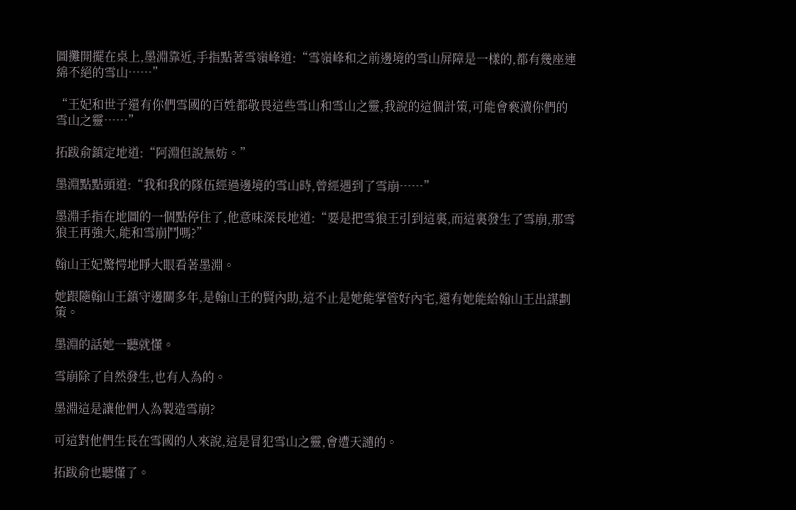圖攤開擺在桌上,墨淵靠近,手指點著雪嶺峰道:“雪嶺峰和之前邊境的雪山屏障是一樣的,都有幾座連綿不絕的雪山……”

“王妃和世子還有你們雪國的百姓都敬畏這些雪山和雪山之靈,我說的這個計策,可能會褻瀆你們的雪山之靈……”

拓跋俞鎮定地道:“阿淵但說無妨。”

墨淵點點頭道:“我和我的隊伍經過邊境的雪山時,曾經遇到了雪崩……”

墨淵手指在地圖的一個點停住了,他意味深長地道:“要是把雪狼王引到這裏,而這裏發生了雪崩,那雪狼王再強大,能和雪崩鬥嗎?”

翰山王妃驚愕地睜大眼看著墨淵。

她跟隨翰山王鎮守邊關多年,是翰山王的賢內助,這不止是她能掌管好內宅,還有她能給翰山王出謀劃策。

墨淵的話她一聽就懂。

雪崩除了自然發生,也有人為的。

墨淵這是讓他們人為製造雪崩?

可這對他們生長在雪國的人來說,這是冒犯雪山之靈,會遭天譴的。

拓跋俞也聽懂了。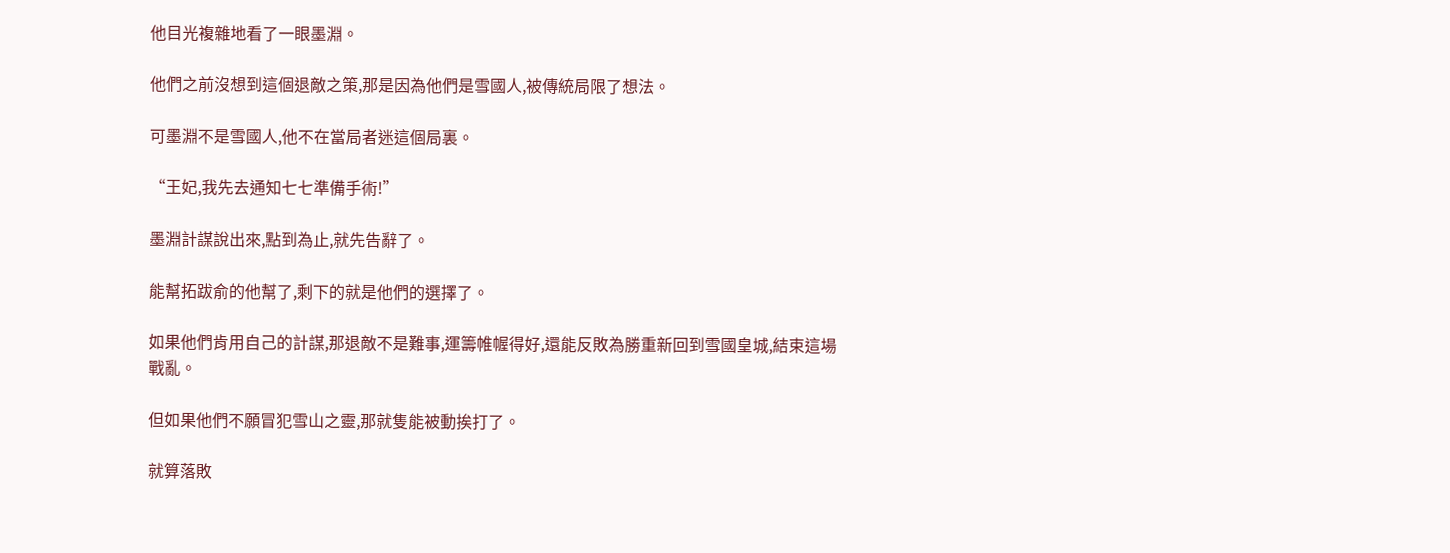他目光複雜地看了一眼墨淵。

他們之前沒想到這個退敵之策,那是因為他們是雪國人,被傳統局限了想法。

可墨淵不是雪國人,他不在當局者迷這個局裏。

“王妃,我先去通知七七準備手術!”

墨淵計謀說出來,點到為止,就先告辭了。

能幫拓跋俞的他幫了,剩下的就是他們的選擇了。

如果他們肯用自己的計謀,那退敵不是難事,運籌帷幄得好,還能反敗為勝重新回到雪國皇城,結束這場戰亂。

但如果他們不願冒犯雪山之靈,那就隻能被動挨打了。

就算落敗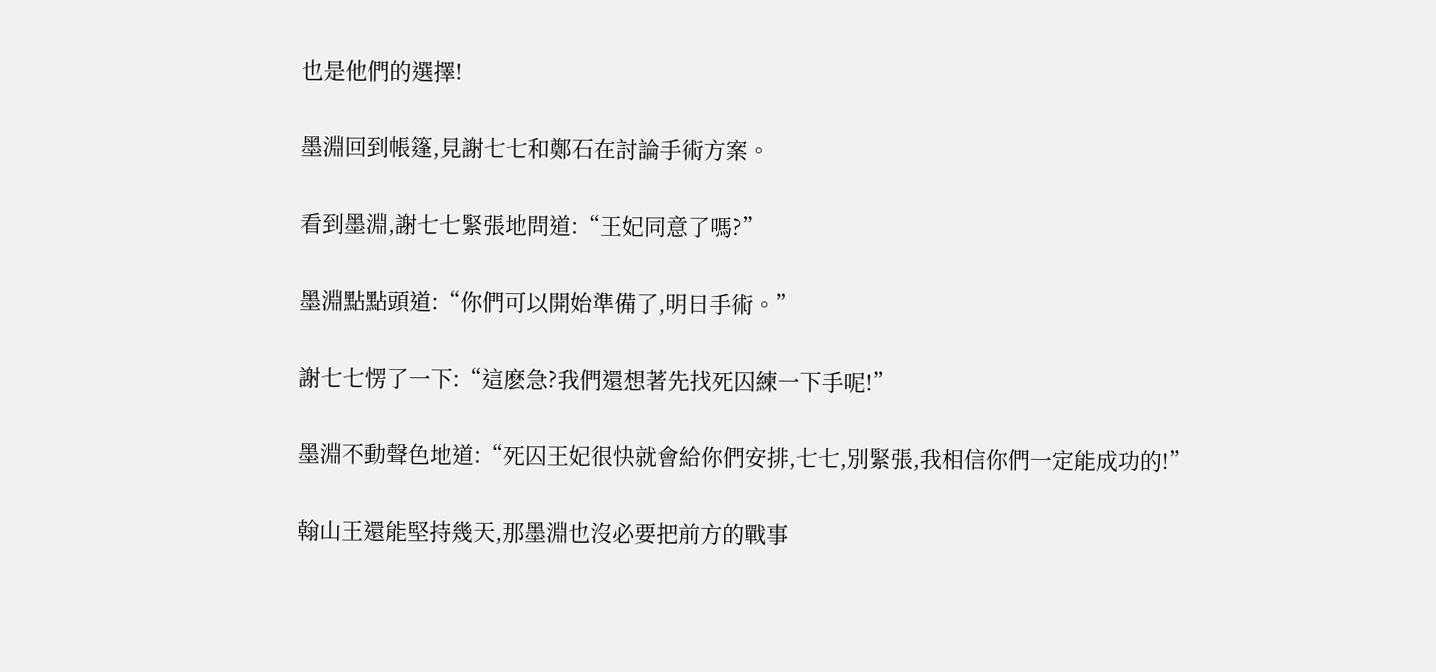也是他們的選擇!

墨淵回到帳篷,見謝七七和鄭石在討論手術方案。

看到墨淵,謝七七緊張地問道:“王妃同意了嗎?”

墨淵點點頭道:“你們可以開始準備了,明日手術。”

謝七七愣了一下:“這麽急?我們還想著先找死囚練一下手呢!”

墨淵不動聲色地道:“死囚王妃很快就會給你們安排,七七,別緊張,我相信你們一定能成功的!”

翰山王還能堅持幾天,那墨淵也沒必要把前方的戰事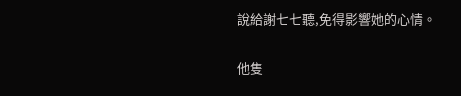說給謝七七聽,免得影響她的心情。

他隻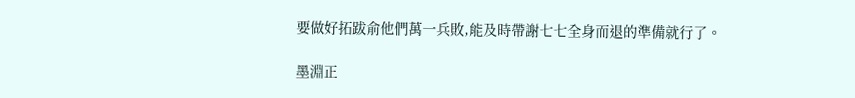要做好拓跋俞他們萬一兵敗,能及時帶謝七七全身而退的準備就行了。

墨淵正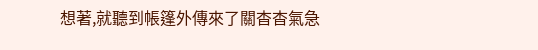想著,就聽到帳篷外傳來了關杳杳氣急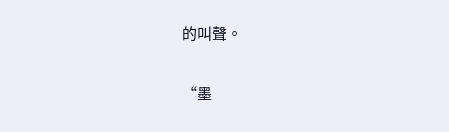的叫聲。

“墨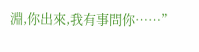淵,你出來,我有事問你……”